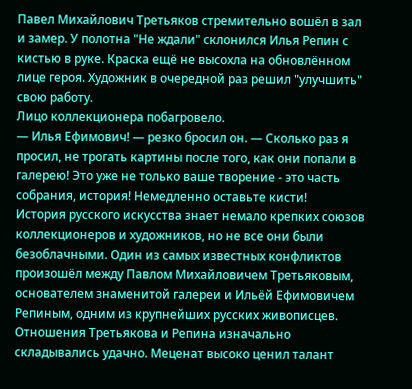Павел Михайлович Третьяков стремительно вошёл в зал и замер. У полотна "Не ждали" склонился Илья Репин с кистью в руке. Краска ещё не высохла на обновлённом лице героя. Художник в очередной раз решил "улучшить" свою работу.
Лицо коллекционера побагровело.
— Илья Ефимович! — резко бросил он. — Сколько раз я просил, не трогать картины после того, как они попали в галерею! Это уже не только ваше творение - это часть собрания, история! Немедленно оставьте кисти!
История русского искусства знает немало крепких союзов коллекционеров и художников, но не все они были безоблачными. Один из самых известных конфликтов произошёл между Павлом Михайловичем Третьяковым, основателем знаменитой галереи и Ильёй Ефимовичем Репиным, одним из крупнейших русских живописцев.
Отношения Третьякова и Репина изначально складывались удачно. Меценат высоко ценил талант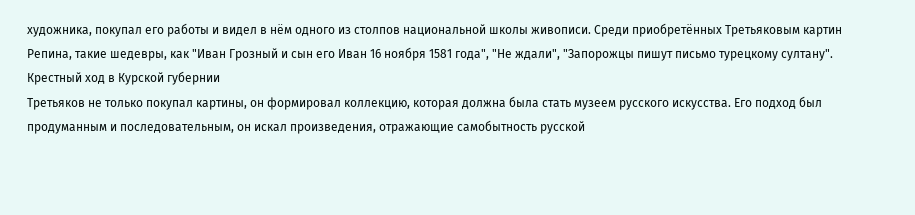художника, покупал его работы и видел в нём одного из столпов национальной школы живописи. Среди приобретённых Третьяковым картин Репина, такие шедевры, как "Иван Грозный и сын его Иван 16 ноября 1581 года", "Не ждали", "Запорожцы пишут письмо турецкому султану".
Крестный ход в Курской губернии
Третьяков не только покупал картины, он формировал коллекцию, которая должна была стать музеем русского искусства. Его подход был продуманным и последовательным, он искал произведения, отражающие самобытность русской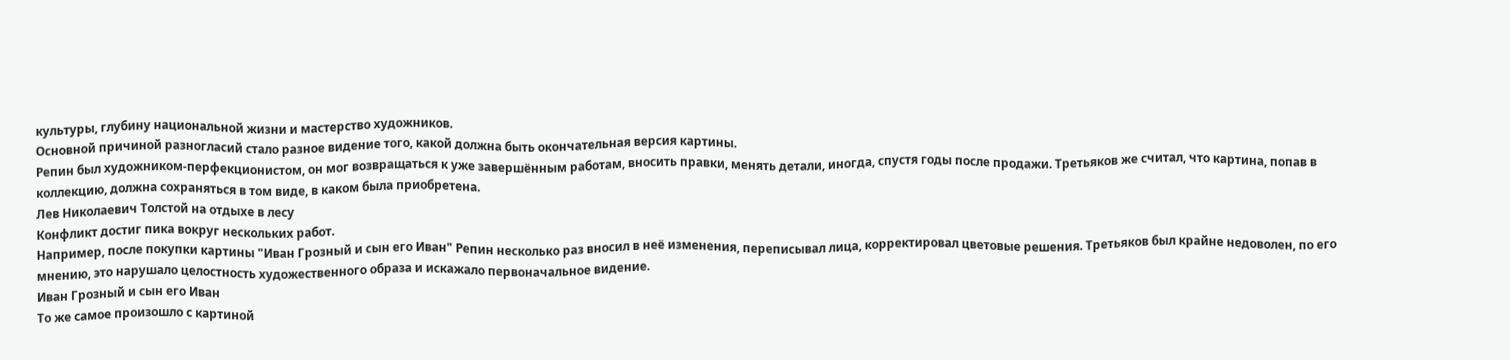культуры, глубину национальной жизни и мастерство художников.
Основной причиной разногласий стало разное видение того, какой должна быть окончательная версия картины.
Репин был художником‑перфекционистом, он мог возвращаться к уже завершённым работам, вносить правки, менять детали, иногда, спустя годы после продажи. Третьяков же считал, что картина, попав в коллекцию, должна сохраняться в том виде, в каком была приобретена.
Лев Николаевич Толстой на отдыхе в лесу
Конфликт достиг пика вокруг нескольких работ.
Например, после покупки картины "Иван Грозный и сын его Иван" Репин несколько раз вносил в неё изменения, переписывал лица, корректировал цветовые решения. Третьяков был крайне недоволен, по его мнению, это нарушало целостность художественного образа и искажало первоначальное видение.
Иван Грозный и сын его Иван
То же самое произошло с картиной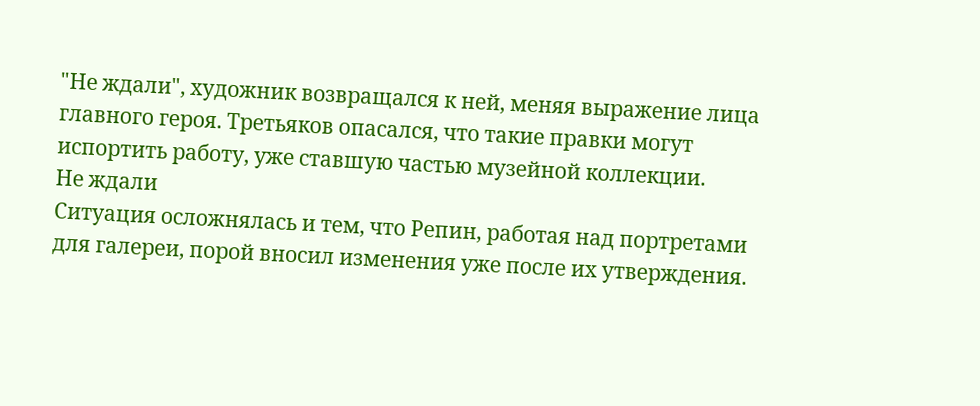"Не ждали", художник возвращался к ней, меняя выражение лица главного героя. Третьяков опасался, что такие правки могут испортить работу, уже ставшую частью музейной коллекции.
Не ждали
Ситуация осложнялась и тем, что Репин, работая над портретами для галереи, порой вносил изменения уже после их утверждения.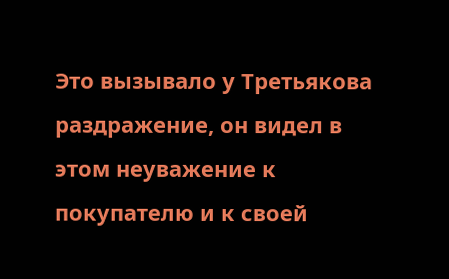Это вызывало у Третьякова раздражение, он видел в этом неуважение к покупателю и к своей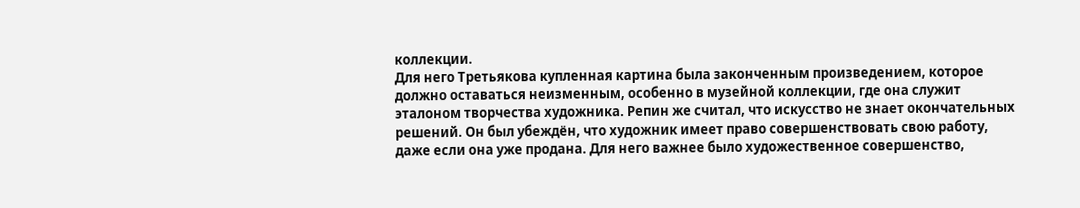коллекции.
Для него Третьякова купленная картина была законченным произведением, которое должно оставаться неизменным, особенно в музейной коллекции, где она служит эталоном творчества художника. Репин же считал, что искусство не знает окончательных решений. Он был убеждён, что художник имеет право совершенствовать свою работу, даже если она уже продана. Для него важнее было художественное совершенство,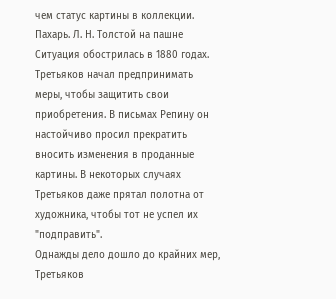чем статус картины в коллекции.
Пахарь. Л. Н. Толстой на пашне
Ситуация обострилась в 1880 годах. Третьяков начал предпринимать меры, чтобы защитить свои приобретения. В письмах Репину он настойчиво просил прекратить вносить изменения в проданные картины. В некоторых случаях Третьяков даже прятал полотна от художника, чтобы тот не успел их "подправить".
Однажды дело дошло до крайних мер, Третьяков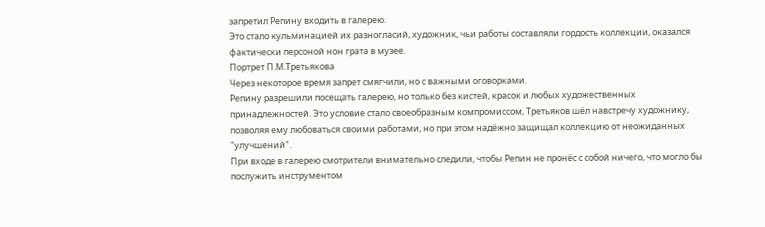запретил Репину входить в галерею.
Это стало кульминацией их разногласий, художник, чьи работы составляли гордость коллекции, оказался фактически персоной нон грата в музее.
Портрет П.М.Третьякова
Через некоторое время запрет смягчили, но с важными оговорками.
Репину разрешили посещать галерею, но только без кистей, красок и любых художественных принадлежностей. Это условие стало своеобразным компромиссом, Третьяков шёл навстречу художнику, позволяя ему любоваться своими работами, но при этом надёжно защищал коллекцию от неожиданных "улучшений".
При входе в галерею смотрители внимательно следили, чтобы Репин не пронёс с собой ничего, что могло бы послужить инструментом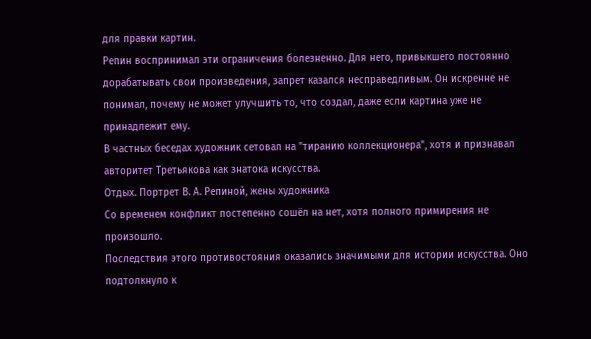для правки картин.
Репин воспринимал эти ограничения болезненно. Для него, привыкшего постоянно дорабатывать свои произведения, запрет казался несправедливым. Он искренне не понимал, почему не может улучшить то, что создал, даже если картина уже не принадлежит ему.
В частных беседах художник сетовал на "тиранию коллекционера", хотя и признавал авторитет Третьякова как знатока искусства.
Отдых. Портрет В. А. Репиной, жены художника
Со временем конфликт постепенно сошёл на нет, хотя полного примирения не произошло.
Последствия этого противостояния оказались значимыми для истории искусства. Оно подтолкнуло к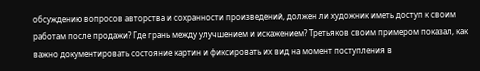обсуждению вопросов авторства и сохранности произведений, должен ли художник иметь доступ к своим работам после продажи? Где грань между улучшением и искажением? Третьяков своим примером показал, как важно документировать состояние картин и фиксировать их вид на момент поступления в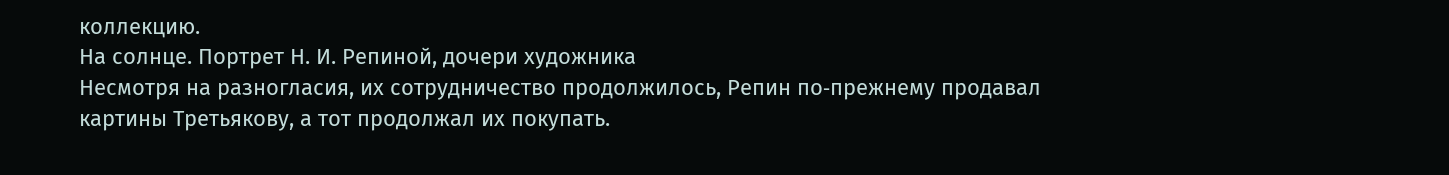коллекцию.
На солнце. Портрет Н. И. Репиной, дочери художника
Несмотря на разногласия, их сотрудничество продолжилось, Репин по‑прежнему продавал картины Третьякову, а тот продолжал их покупать.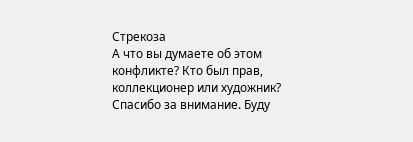Стрекоза
А что вы думаете об этом конфликте? Кто был прав, коллекционер или художник?
Спасибо за внимание. Буду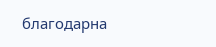благодарна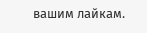вашим лайкам.